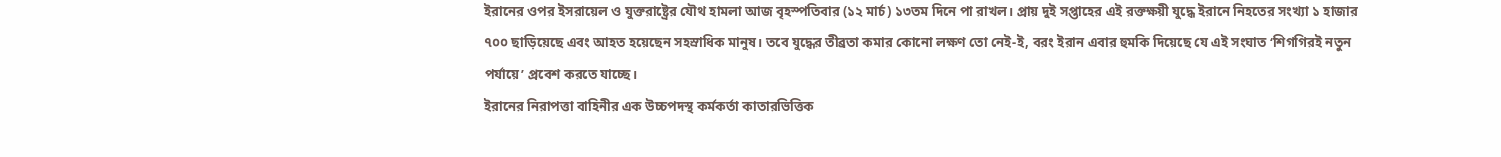ইরানের ওপর ইসরায়েল ও যুক্তরাষ্ট্রের যৌথ হামলা আজ বৃহস্পতিবার (১২ মার্চ) ১৩তম দিনে পা রাখল। প্রায় দুই সপ্তাহের এই রক্তক্ষয়ী যুদ্ধে ইরানে নিহতের সংখ্যা ১ হাজার ৭০০ ছাড়িয়েছে এবং আহত হয়েছেন সহস্রাধিক মানুষ। তবে যুদ্ধের তীব্রতা কমার কোনো লক্ষণ তো নেই-ই, বরং ইরান এবার হুমকি দিয়েছে যে এই সংঘাত ‘শিগগিরই নতুন পর্যায়ে’ প্রবেশ করতে যাচ্ছে।
ইরানের নিরাপত্তা বাহিনীর এক উচ্চপদস্থ কর্মকর্তা কাতারভিত্তিক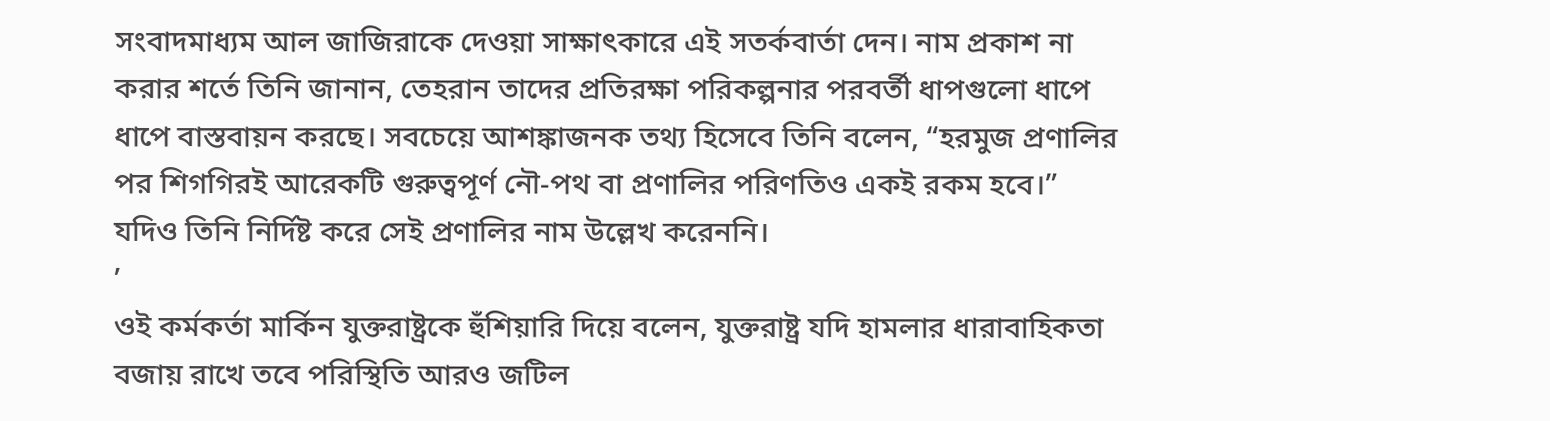সংবাদমাধ্যম আল জাজিরাকে দেওয়া সাক্ষাৎকারে এই সতর্কবার্তা দেন। নাম প্রকাশ না করার শর্তে তিনি জানান, তেহরান তাদের প্রতিরক্ষা পরিকল্পনার পরবর্তী ধাপগুলো ধাপে ধাপে বাস্তবায়ন করছে। সবচেয়ে আশঙ্কাজনক তথ্য হিসেবে তিনি বলেন, “হরমুজ প্রণালির পর শিগগিরই আরেকটি গুরুত্বপূর্ণ নৌ-পথ বা প্রণালির পরিণতিও একই রকম হবে।” যদিও তিনি নির্দিষ্ট করে সেই প্রণালির নাম উল্লেখ করেননি।
’
ওই কর্মকর্তা মার্কিন যুক্তরাষ্ট্রকে হুঁশিয়ারি দিয়ে বলেন, যুক্তরাষ্ট্র যদি হামলার ধারাবাহিকতা বজায় রাখে তবে পরিস্থিতি আরও জটিল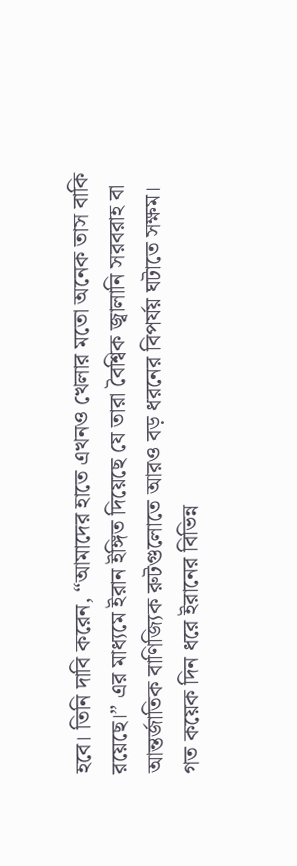হবে। তিনি দাবি করেন, “আমাদের হাতে এখনও খেলার মতো অনেক তাস বাকি রয়েছে।” এর মাধ্যমে ইরান ইঙ্গিত দিয়েছে যে তারা বৈশ্বিক জ্বালানি সরবরাহ বা আন্তর্জাতিক বাণিজ্যিক রুটগুলোতে আরও বড় ধরনের বিপর্যয় ঘটাতে সক্ষম।
গত কয়েক দিন ধরে ইরানের বিভিন্ন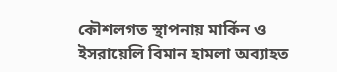কৌশলগত স্থাপনায় মার্কিন ও ইসরায়েলি বিমান হামলা অব্যাহত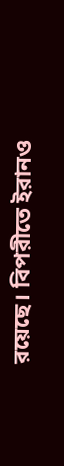রয়েছে। বিপরীতে ইরানও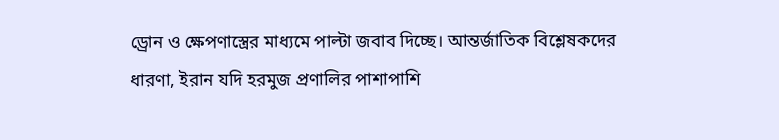ড্রোন ও ক্ষেপণাস্ত্রের মাধ্যমে পাল্টা জবাব দিচ্ছে। আন্তর্জাতিক বিশ্লেষকদের ধারণা, ইরান যদি হরমুজ প্রণালির পাশাপাশি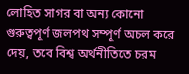লোহিত সাগর বা অন্য কোনো গুরুত্বপূর্ণ জলপথ সম্পূর্ণ অচল করে দেয়, তবে বিশ্ব অর্থনীতিতে চরম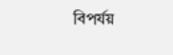বিপর্যয়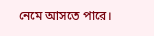নেমে আসতে পারে।